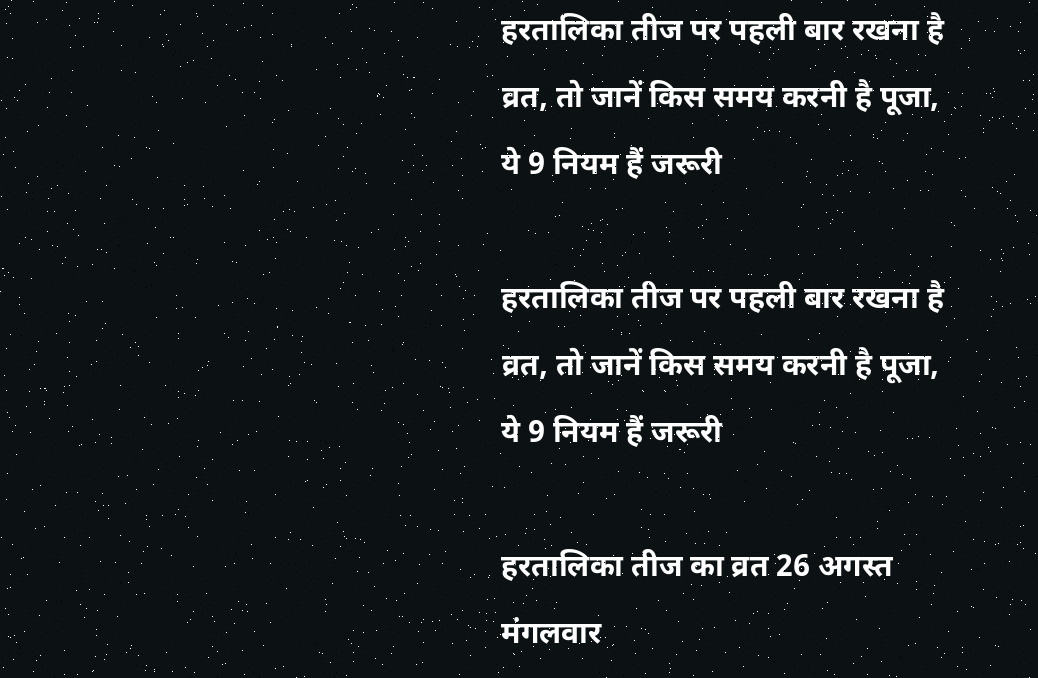हरतालिका तीज पर पहली बार रखना है व्रत, तो जानें किस समय करनी है पूजा, ये 9 नियम हैं जरूरी

हरतालिका तीज पर पहली बार रखना है व्रत, तो जानें किस समय करनी है पूजा, ये 9 नियम हैं जरूरी

हरतालिका तीज का व्रत 26 अगस्त मंगलवार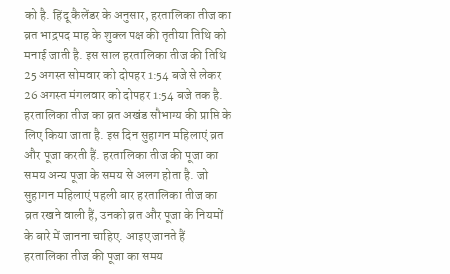को है. हिंदू कैलेंडर के अनुसार, हरतालिका तीज का व्रत भाद्रपद माह के शुक्ल पक्ष की तृतीया तिथि को मनाई जाती है. इस साल हरतालिका तीज की तिथि 25 अगस्त सोमवार को दोपहर 1:54 बजे से लेकर 26 अगस्त मंगलवार को दोपहर 1:54 बजे तक है. हरतालिका तीज का व्रत अखंड सौभाग्य की प्राप्ति के लिए किया जाता है. इस दिन सुहागन महिलाएं व्रत और पूजा करती हैं. हरतालिका तीज की पूजा का समय अन्य पूजा के समय से अलग होता है. जो सुहागन महिलाएं पहली बार हरतालिका तीज का व्रत रखने वाली हैं, उनको व्रत और पूजा के नियमों के बारे में जानना चाहिए. आइए जानते हैं हरतालिका तीज की पूजा का समय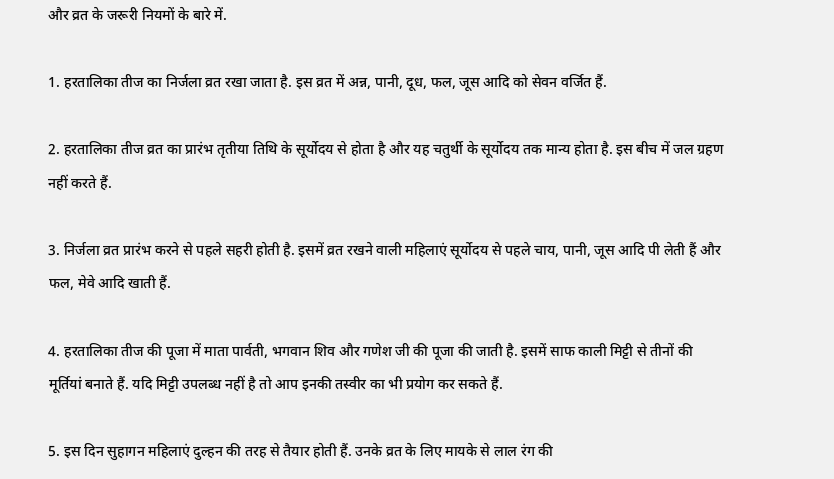और व्रत के जरूरी नियमों के बारे में.

1. हरतालिका तीज का निर्जला व्रत रखा जाता है. इस व्रत में अन्न, पानी, दूध, फल, जूस आदि को सेवन वर्जित हैं.

2. हरतालिका तीज व्रत का प्रारंभ तृतीया तिथि के सूर्योदय से होता है और यह चतुर्थी के सूर्योदय तक मान्य होता है. इस बीच में जल ग्रहण नहीं करते हैं.

3. निर्जला व्रत प्रारंभ करने से पहले सहरी होती है. इसमें व्रत रखने वाली महिलाएं सूर्योदय से पहले चाय, पानी, जूस आदि पी लेती हैं और फल, मेवे आदि खाती हैं.

4. हरतालिका तीज की पूजा में माता पार्वती, भगवान शिव और गणेश जी की पूजा की जाती है. इसमें साफ काली मिट्टी से तीनों की मूर्तियां बनाते हैं. यदि मिट्टी उपलब्ध नहीं है तो आप इनकी तस्वीर का भी प्रयोग कर सकते हैं.

5. इस दिन सुहागन महिलाएं दुल्हन की तरह से तैयार होती हैं. उनके व्रत के लिए मायके से लाल रंग की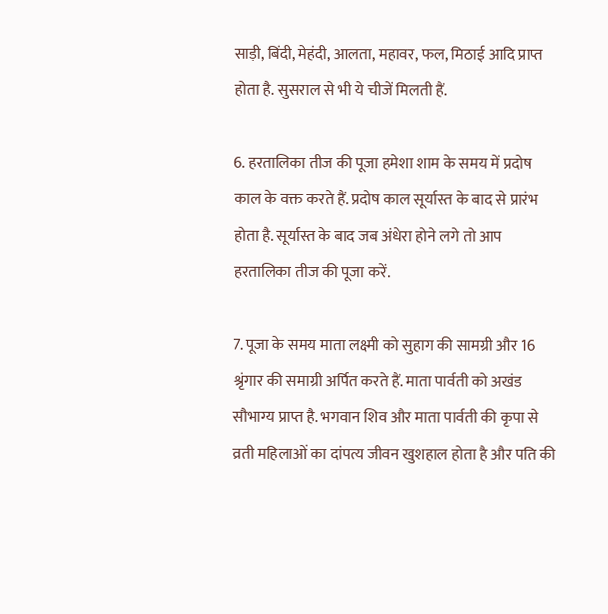साड़ी, बिंदी, मेहंदी, आलता, महावर, फल, मिठाई आदि प्राप्त होता है. सुसराल से भी ये चीजें मिलती हैं.

6. हरतालिका तीज की पूजा हमेशा शाम के समय में प्रदोष काल के वक्त करते हैं. प्रदोष काल सूर्यास्त के बाद से प्रारंभ होता है. सूर्यास्त के बाद जब अंधेरा होने लगे तो आप हरतालिका तीज की पूजा करें.

7. पूजा के समय माता लक्ष्मी को सुहाग की सामग्री और 16 श्रृंगार की समाग्री अर्पित करते हैं. माता पार्वती को अखंड सौभाग्य प्राप्त है. भगवान शिव और माता पार्वती की कृपा से व्रती महिलाओं का दांपत्य जीवन खुशहाल होता है और पति की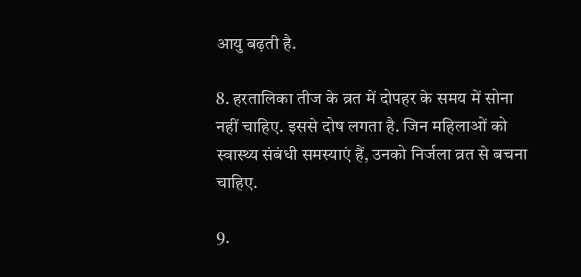आयु बढ़ती है.

8. हरतालिका तीज के व्रत में दोपहर के समय में सोना नहीं चाहिए. इससे दोष लगता है. जिन महिलाओं को स्वास्थ्य संबंधी समस्याएं हैं, उनको निर्जला व्रत से बचना चाहिए.

9.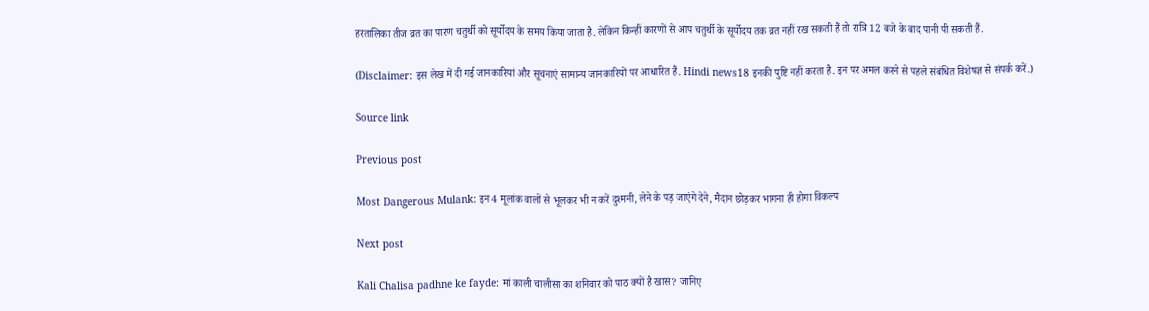हरतालिका तीज व्रत का पारण चतुर्थी को सूर्योदय के समय किया जाता है. लेकिन किन्हीं कारणों से आप चतुर्थी के सूर्योदय तक व्रत नहीं रख सकती हैं तो रात्रि 12 बजे के बाद पानी पी सकती हैं.

(Disclaimer: इस लेख में दी गई जानकारियां और सूचनाएं सामान्य जानकारियों पर आधारित हैं. Hindi news18 इनकी पुष्टि नहीं करता है. इन पर अमल करने से पहले संबंधित विशेषज्ञ से संपर्क करें.)

Source link

Previous post

Most Dangerous Mulank: इन 4 मूलांक वालों से भूलकर भी न करें दुश्मनी, लेने के पड़ जाएंगे देने, मैदान छोड़कर भागना ही होगा विकल्प

Next post

Kali Chalisa padhne ke fayde: मां काली चालीसा का शनिवार को पाठ क्यों है खास? जानिए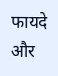फायदे और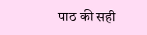पाठ की सही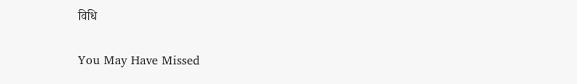विधि

You May Have Missed